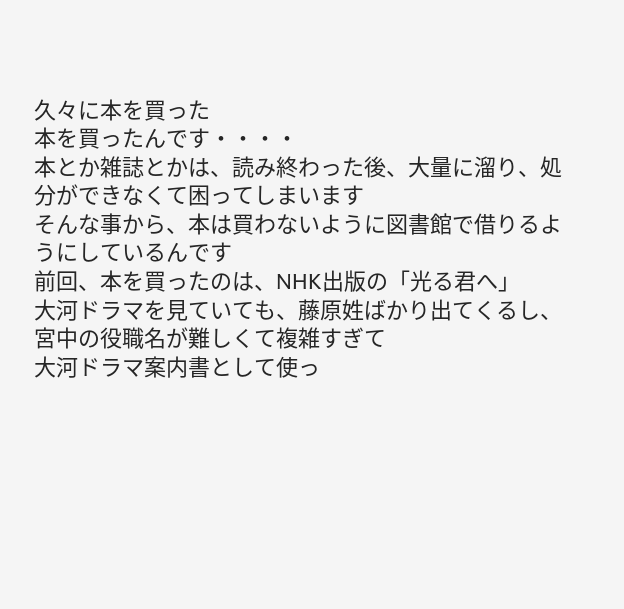久々に本を買った
本を買ったんです・・・・
本とか雑誌とかは、読み終わった後、大量に溜り、処分ができなくて困ってしまいます
そんな事から、本は買わないように図書館で借りるようにしているんです
前回、本を買ったのは、NHK出版の「光る君へ」
大河ドラマを見ていても、藤原姓ばかり出てくるし、宮中の役職名が難しくて複雑すぎて
大河ドラマ案内書として使っ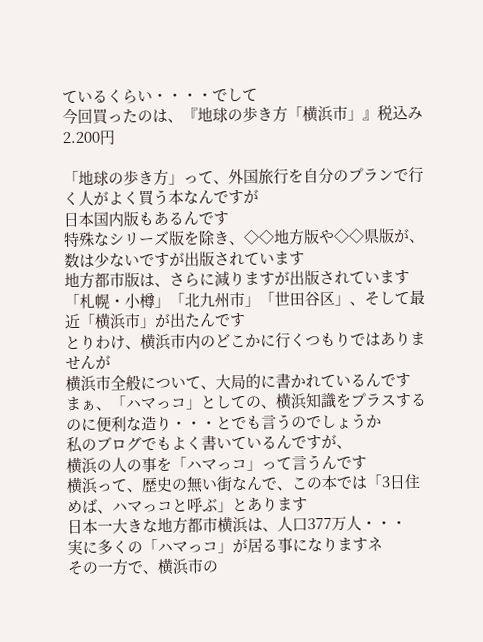ているくらい・・・・でして
今回買ったのは、『地球の歩き方「横浜市」』税込み2.200円

「地球の歩き方」って、外国旅行を自分のプランで行く人がよく買う本なんですが
日本国内版もあるんです
特殊なシリーズ版を除き、◇◇地方版や◇◇県版が、数は少ないですが出版されています
地方都市版は、さらに減りますが出版されています
「札幌・小樽」「北九州市」「世田谷区」、そして最近「横浜市」が出たんです
とりわけ、横浜市内のどこかに行くつもりではありませんが
横浜市全般について、大局的に書かれているんです
まぁ、「ハマっコ」としての、横浜知識をプラスするのに便利な造り・・・とでも言うのでしょうか
私のブログでもよく書いているんですが、
横浜の人の事を「ハマっコ」って言うんです
横浜って、歴史の無い街なんで、この本では「3日住めば、ハマっコと呼ぶ」とあります
日本一大きな地方都市横浜は、人口377万人・・・
実に多くの「ハマっコ」が居る事になりますネ
その一方で、横浜市の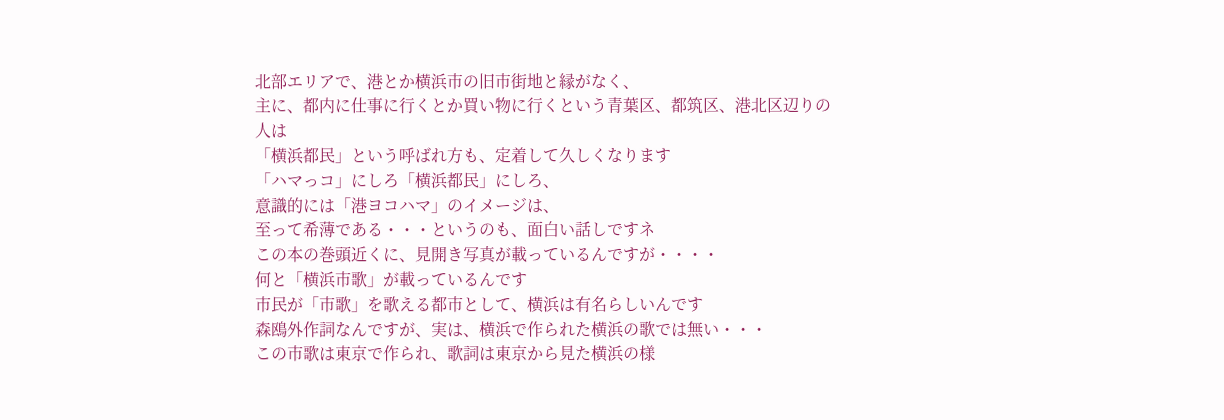北部エリアで、港とか横浜市の旧市街地と縁がなく、
主に、都内に仕事に行くとか買い物に行くという青葉区、都筑区、港北区辺りの人は
「横浜都民」という呼ばれ方も、定着して久しくなります
「ハマっコ」にしろ「横浜都民」にしろ、
意識的には「港ヨコハマ」のイメージは、
至って希薄である・・・というのも、面白い話しですネ
この本の巻頭近くに、見開き写真が載っているんですが・・・・
何と「横浜市歌」が載っているんです
市民が「市歌」を歌える都市として、横浜は有名らしいんです
森鴎外作詞なんですが、実は、横浜で作られた横浜の歌では無い・・・
この市歌は東京で作られ、歌詞は東京から見た横浜の様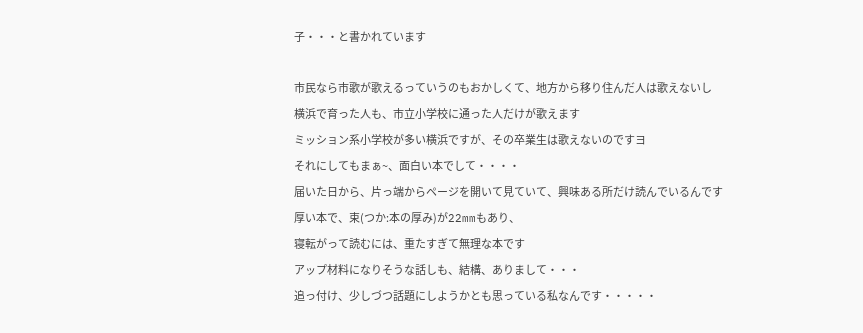子・・・と書かれています

市民なら市歌が歌えるっていうのもおかしくて、地方から移り住んだ人は歌えないし
横浜で育った人も、市立小学校に通った人だけが歌えます
ミッション系小学校が多い横浜ですが、その卒業生は歌えないのですヨ
それにしてもまぁ~、面白い本でして・・・・
届いた日から、片っ端からページを開いて見ていて、興味ある所だけ読んでいるんです
厚い本で、束(つか:本の厚み)が22mmもあり、
寝転がって読むには、重たすぎて無理な本です
アップ材料になりそうな話しも、結構、ありまして・・・
追っ付け、少しづつ話題にしようかとも思っている私なんです・・・・・